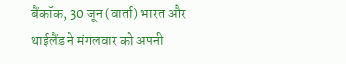बैंकॉक, 30 जून (वार्ता) भारत और थाईलैंड ने मंगलवार को अपनी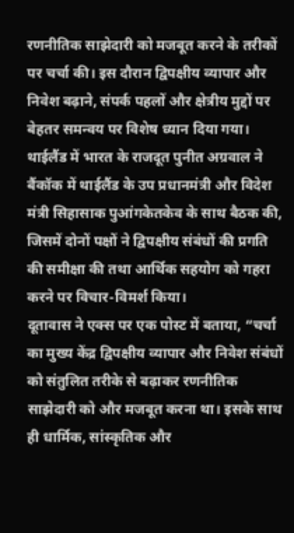रणनीतिक साझेदारी को मजबूत करने के तरीकों पर चर्चा की। इस दौरान द्विपक्षीय व्यापार और निवेश बढ़ाने, संपर्क पहलों और क्षेत्रीय मुद्दों पर बेहतर समन्वय पर विशेष ध्यान दिया गया। थाईलैंड में भारत के राजदूत पुनीत अग्रवाल ने बैंकॉक में थाईलैंड के उप प्रधानमंत्री और विदेश मंत्री सिहासाक पुआंगकेतकेव के साथ बैठक की, जिसमें दोनों पक्षों ने द्विपक्षीय संबंधों की प्रगति की समीक्षा की तथा आर्थिक सहयोग को गहरा करने पर विचार-विमर्श किया।
दूतावास ने एक्स पर एक पोस्ट में बताया, “चर्चा का मुख्य केंद्र द्विपक्षीय व्यापार और निवेश संबंधों को संतुलित तरीके से बढ़ाकर रणनीतिक साझेदारी को और मजबूत करना था। इसके साथ ही धार्मिक, सांस्कृतिक और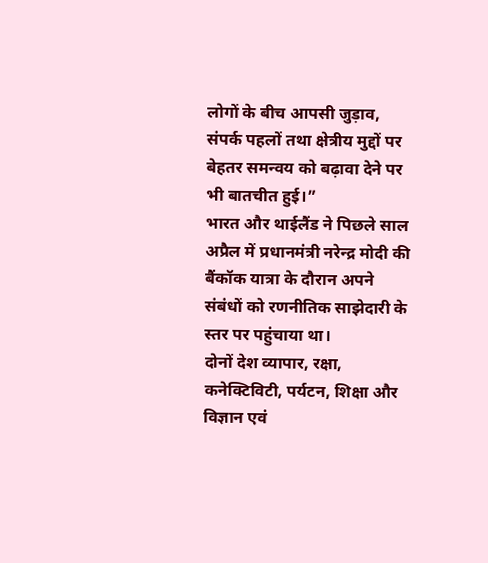लोगों के बीच आपसी जुड़ाव, संपर्क पहलों तथा क्षेत्रीय मुद्दों पर बेहतर समन्वय को बढ़ावा देने पर भी बातचीत हुई।”
भारत और थाईलैंड ने पिछले साल अप्रैल में प्रधानमंत्री नरेन्द्र मोदी की बैंकॉक यात्रा के दौरान अपने संबंधों को रणनीतिक साझेदारी के स्तर पर पहुंचाया था।
दोनों देश व्यापार, रक्षा, कनेक्टिविटी, पर्यटन, शिक्षा और विज्ञान एवं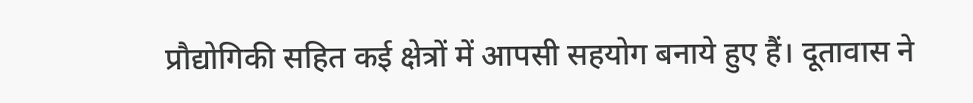प्रौद्योगिकी सहित कई क्षेत्रों में आपसी सहयोग बनाये हुए हैं। दूतावास ने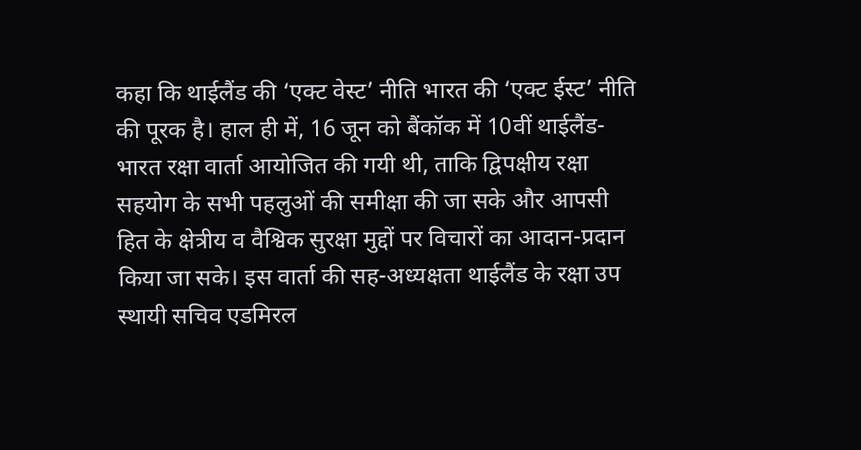कहा कि थाईलैंड की ‘एक्ट वेस्ट’ नीति भारत की ‘एक्ट ईस्ट’ नीति की पूरक है। हाल ही में, 16 जून को बैंकॉक में 10वीं थाईलैंड-भारत रक्षा वार्ता आयोजित की गयी थी, ताकि द्विपक्षीय रक्षा सहयोग के सभी पहलुओं की समीक्षा की जा सके और आपसी हित के क्षेत्रीय व वैश्विक सुरक्षा मुद्दों पर विचारों का आदान-प्रदान किया जा सके। इस वार्ता की सह-अध्यक्षता थाईलैंड के रक्षा उप स्थायी सचिव एडमिरल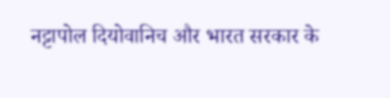नट्टापोल दियोवानिच और भारत सरकार के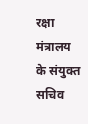रक्षा मंत्रालय के संयुक्त सचिव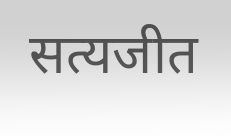सत्यजीत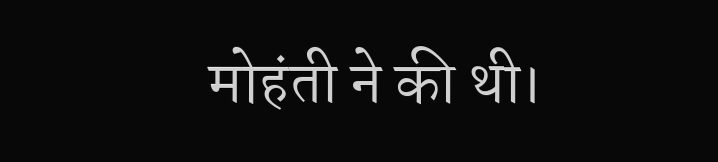मोहंती ने की थी।